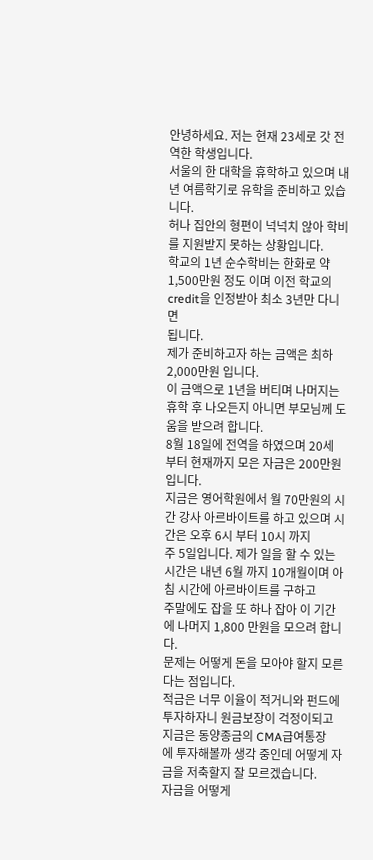안녕하세요. 저는 현재 23세로 갓 전역한 학생입니다.
서울의 한 대학을 휴학하고 있으며 내년 여름학기로 유학을 준비하고 있습니다.
허나 집안의 형편이 넉넉치 않아 학비를 지원받지 못하는 상황입니다.
학교의 1년 순수학비는 한화로 약 1,500만원 정도 이며 이전 학교의 credit을 인정받아 최소 3년만 다니면
됩니다.
제가 준비하고자 하는 금액은 최하 2,000만원 입니다.
이 금액으로 1년을 버티며 나머지는 휴학 후 나오든지 아니면 부모님께 도움을 받으려 합니다.
8월 18일에 전역을 하였으며 20세 부터 현재까지 모은 자금은 200만원 입니다.
지금은 영어학원에서 월 70만원의 시간 강사 아르바이트를 하고 있으며 시간은 오후 6시 부터 10시 까지
주 5일입니다. 제가 일을 할 수 있는 시간은 내년 6월 까지 10개월이며 아침 시간에 아르바이트를 구하고
주말에도 잡을 또 하나 잡아 이 기간에 나머지 1,800 만원을 모으려 합니다.
문제는 어떻게 돈을 모아야 할지 모른다는 점입니다.
적금은 너무 이율이 적거니와 펀드에 투자하자니 원금보장이 걱정이되고 지금은 동양종금의 CMA급여통장
에 투자해볼까 생각 중인데 어떻게 자금을 저축할지 잘 모르겠습니다.
자금을 어떻게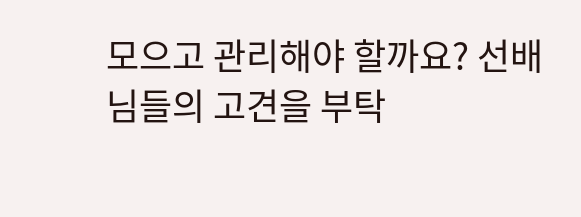모으고 관리해야 할까요? 선배님들의 고견을 부탁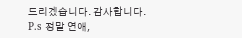드리겠습니다. 감사합니다.
P.s 정말 연애,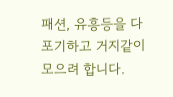패션, 유흥등을 다 포기하고 거지같이 모으려 합니다.